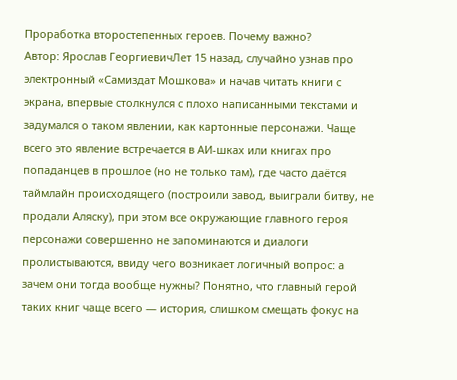Проработка второстепенных героев. Почему важно?
Автор: Ярослав ГеоргиевичЛет 15 назад, случайно узнав про электронный «Самиздат Мошкова» и начав читать книги с экрана, впервые столкнулся с плохо написанными текстами и задумался о таком явлении, как картонные персонажи. Чаще всего это явление встречается в АИ-шках или книгах про попаданцев в прошлое (но не только там), где часто даётся таймлайн происходящего (построили завод, выиграли битву, не продали Аляску), при этом все окружающие главного героя персонажи совершенно не запоминаются и диалоги пролистываются, ввиду чего возникает логичный вопрос: а зачем они тогда вообще нужны? Понятно, что главный герой таких книг чаще всего — история, слишком смещать фокус на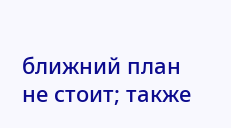ближний план не стоит; также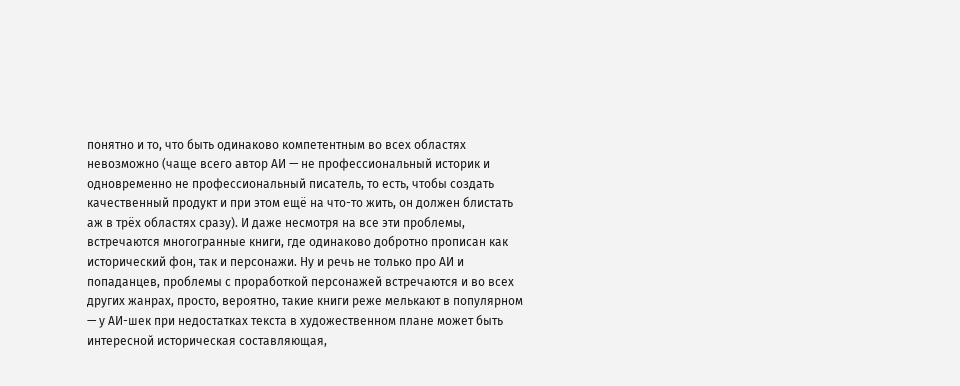понятно и то, что быть одинаково компетентным во всех областях невозможно (чаще всего автор АИ — не профессиональный историк и одновременно не профессиональный писатель, то есть, чтобы создать качественный продукт и при этом ещё на что-то жить, он должен блистать аж в трёх областях сразу). И даже несмотря на все эти проблемы, встречаются многогранные книги, где одинаково добротно прописан как исторический фон, так и персонажи. Ну и речь не только про АИ и попаданцев, проблемы с проработкой персонажей встречаются и во всех других жанрах, просто, вероятно, такие книги реже мелькают в популярном — у АИ-шек при недостатках текста в художественном плане может быть интересной историческая составляющая,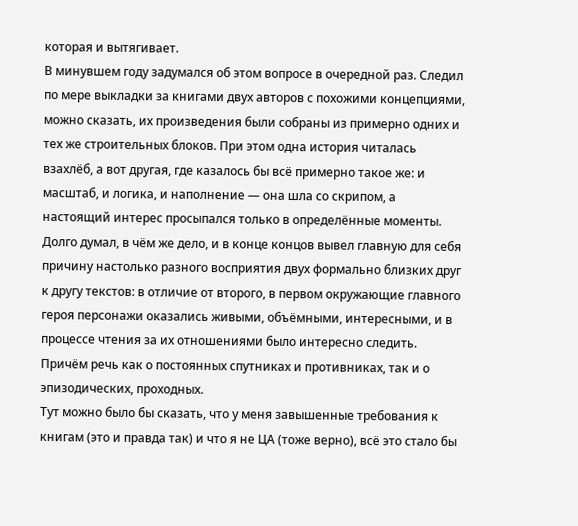которая и вытягивает.
В минувшем году задумался об этом вопросе в очередной раз. Следил по мере выкладки за книгами двух авторов с похожими концепциями, можно сказать, их произведения были собраны из примерно одних и тех же строительных блоков. При этом одна история читалась взахлёб, а вот другая, где казалось бы всё примерно такое же: и масштаб, и логика, и наполнение — она шла со скрипом, а настоящий интерес просыпался только в определённые моменты.
Долго думал, в чём же дело, и в конце концов вывел главную для себя причину настолько разного восприятия двух формально близких друг к другу текстов: в отличие от второго, в первом окружающие главного героя персонажи оказались живыми, объёмными, интересными, и в процессе чтения за их отношениями было интересно следить. Причём речь как о постоянных спутниках и противниках, так и о эпизодических, проходных.
Тут можно было бы сказать, что у меня завышенные требования к книгам (это и правда так) и что я не ЦА (тоже верно), всё это стало бы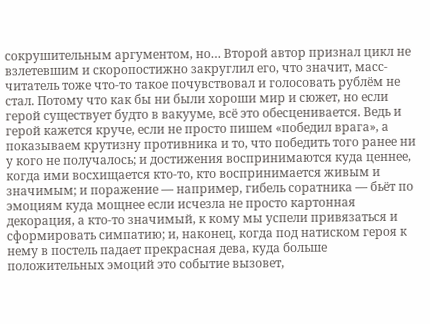сокрушительным аргументом, но… Второй автор признал цикл не взлетевшим и скоропостижно закруглил его, что значит, масс-читатель тоже что-то такое почувствовал и голосовать рублём не стал. Потому что как бы ни были хороши мир и сюжет, но если герой существует будто в вакууме, всё это обесценивается. Ведь и герой кажется круче, если не просто пишем «победил врага», а показываем крутизну противника и то, что победить того ранее ни у кого не получалось; и достижения воспринимаются куда ценнее, когда ими восхищается кто-то, кто воспринимается живым и значимым; и поражение — например, гибель соратника — бьёт по эмоциям куда мощнее если исчезла не просто картонная декорация, а кто-то значимый, к кому мы успели привязаться и сформировать симпатию; и, наконец, когда под натиском героя к нему в постель падает прекрасная дева, куда больше положительных эмоций это событие вызовет,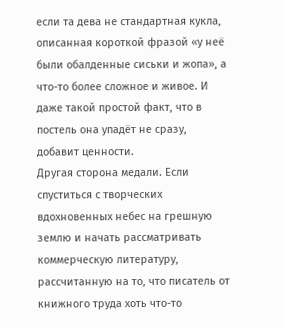если та дева не стандартная кукла, описанная короткой фразой «у неё были обалденные сиськи и жопа», а что-то более сложное и живое. И даже такой простой факт, что в постель она упадёт не сразу, добавит ценности.
Другая сторона медали. Если спуститься с творческих вдохновенных небес на грешную землю и начать рассматривать коммерческую литературу, рассчитанную на то, что писатель от книжного труда хоть что-то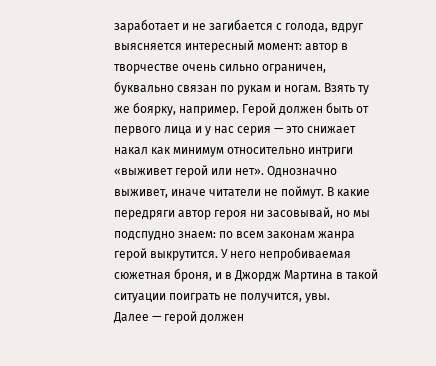заработает и не загибается с голода, вдруг выясняется интересный момент: автор в творчестве очень сильно ограничен, буквально связан по рукам и ногам. Взять ту же боярку, например. Герой должен быть от первого лица и у нас серия — это снижает накал как минимум относительно интриги «выживет герой или нет». Однозначно выживет, иначе читатели не поймут. В какие передряги автор героя ни засовывай, но мы подспудно знаем: по всем законам жанра герой выкрутится. У него непробиваемая сюжетная броня, и в Джордж Мартина в такой ситуации поиграть не получится, увы.
Далее — герой должен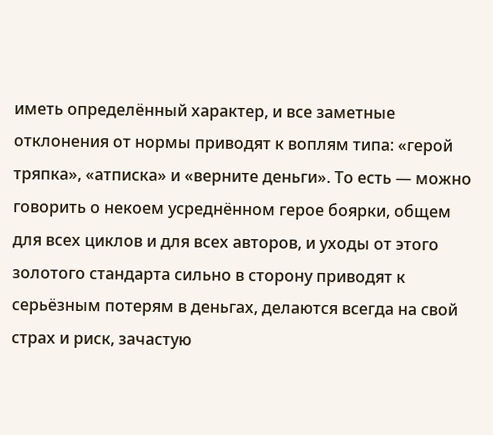иметь определённый характер, и все заметные отклонения от нормы приводят к воплям типа: «герой тряпка», «атписка» и «верните деньги». То есть — можно говорить о некоем усреднённом герое боярки, общем для всех циклов и для всех авторов, и уходы от этого золотого стандарта сильно в сторону приводят к серьёзным потерям в деньгах, делаются всегда на свой страх и риск, зачастую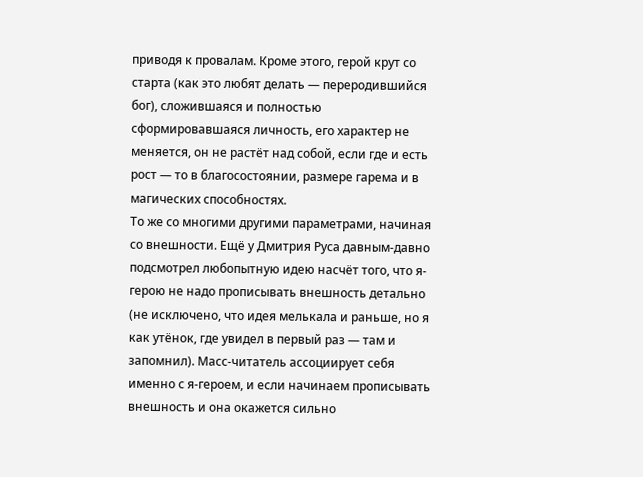приводя к провалам. Кроме этого, герой крут со старта (как это любят делать — переродившийся бог), сложившаяся и полностью сформировавшаяся личность, его характер не меняется, он не растёт над собой, если где и есть рост — то в благосостоянии, размере гарема и в магических способностях.
То же со многими другими параметрами, начиная со внешности. Ещё у Дмитрия Руса давным-давно подсмотрел любопытную идею насчёт того, что я-герою не надо прописывать внешность детально (не исключено, что идея мелькала и раньше, но я как утёнок, где увидел в первый раз — там и запомнил). Масс-читатель ассоциирует себя именно с я-героем, и если начинаем прописывать внешность и она окажется сильно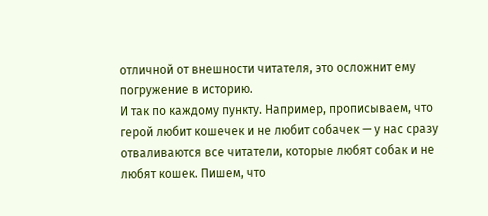отличной от внешности читателя, это осложнит ему погружение в историю.
И так по каждому пункту. Например, прописываем, что герой любит кошечек и не любит собачек — у нас сразу отваливаются все читатели, которые любят собак и не любят кошек. Пишем, что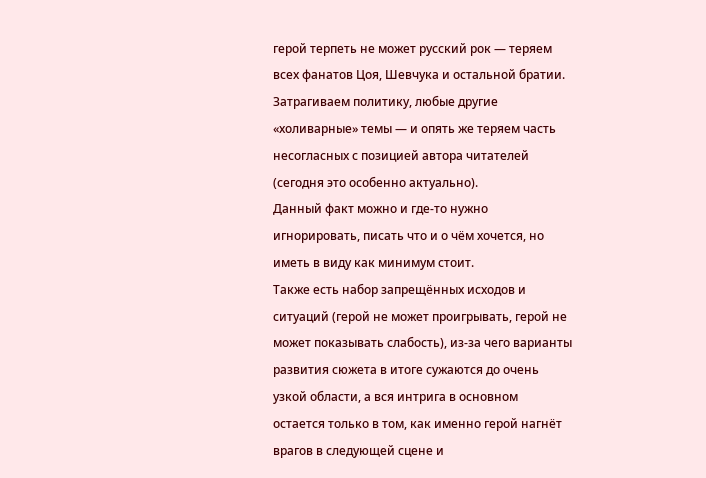герой терпеть не может русский рок — теряем всех фанатов Цоя, Шевчука и остальной братии. Затрагиваем политику, любые другие «холиварные» темы — и опять же теряем часть несогласных с позицией автора читателей (сегодня это особенно актуально).
Данный факт можно и где-то нужно игнорировать, писать что и о чём хочется, но иметь в виду как минимум стоит.
Также есть набор запрещённых исходов и ситуаций (герой не может проигрывать, герой не может показывать слабость), из-за чего варианты развития сюжета в итоге сужаются до очень узкой области, а вся интрига в основном остается только в том, как именно герой нагнёт врагов в следующей сцене и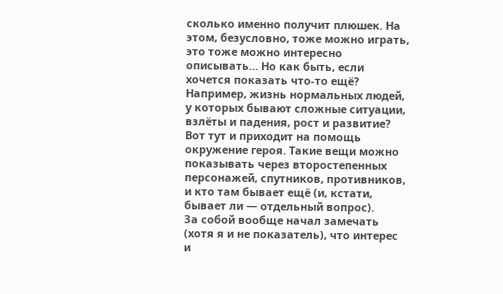сколько именно получит плюшек. На этом, безусловно, тоже можно играть, это тоже можно интересно описывать… Но как быть, если хочется показать что-то ещё? Например, жизнь нормальных людей, у которых бывают сложные ситуации, взлёты и падения, рост и развитие?
Вот тут и приходит на помощь окружение героя. Такие вещи можно показывать через второстепенных персонажей, спутников, противников, и кто там бывает ещё (и, кстати, бывает ли — отдельный вопрос).
За собой вообще начал замечать (хотя я и не показатель), что интерес и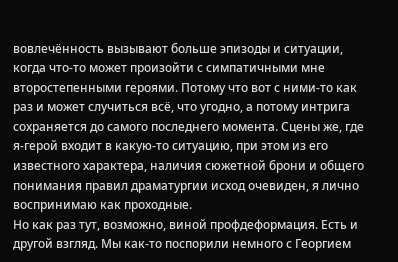вовлечённость вызывают больше эпизоды и ситуации, когда что-то может произойти с симпатичными мне второстепенными героями. Потому что вот с ними-то как раз и может случиться всё, что угодно, а потому интрига сохраняется до самого последнего момента. Сцены же, где я-герой входит в какую-то ситуацию, при этом из его известного характера, наличия сюжетной брони и общего понимания правил драматургии исход очевиден, я лично воспринимаю как проходные.
Но как раз тут, возможно, виной профдеформация. Есть и другой взгляд. Мы как-то поспорили немного с Георгием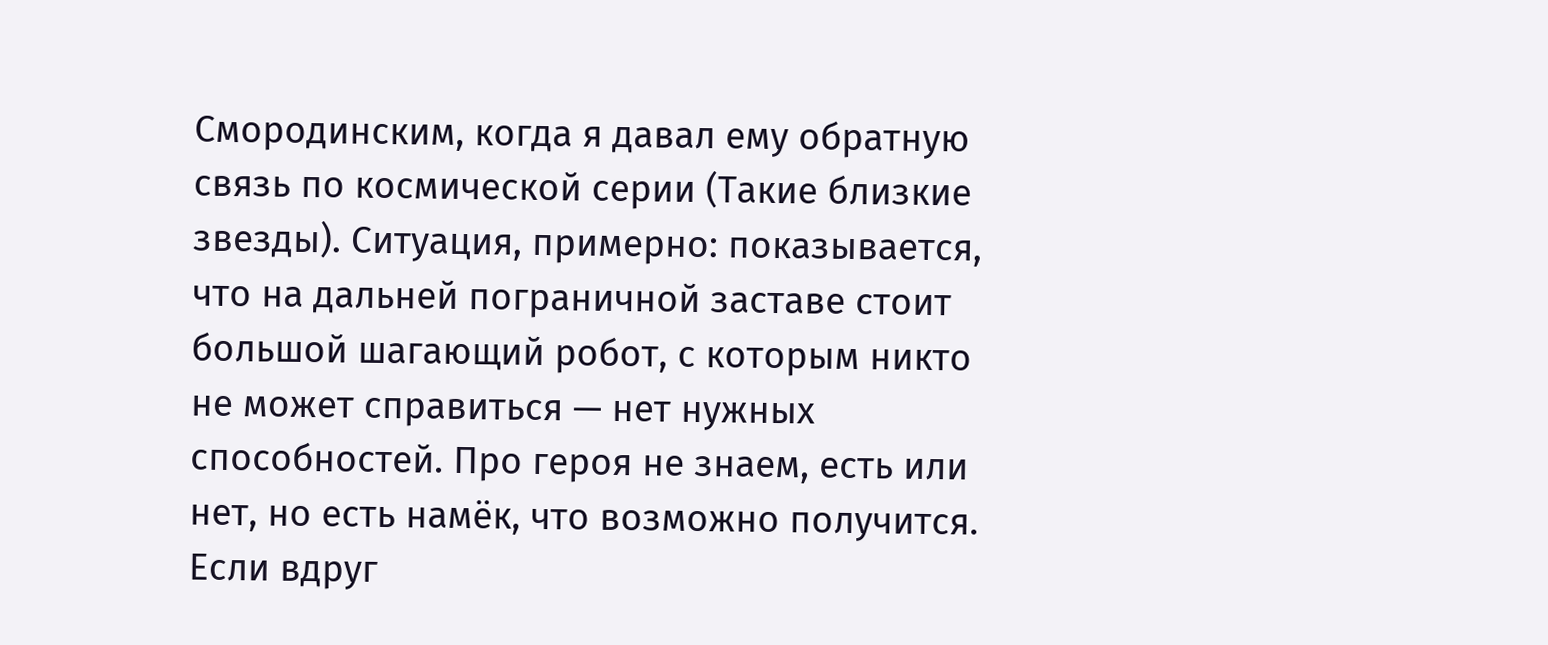Смородинским, когда я давал ему обратную связь по космической серии (Такие близкие звезды). Ситуация, примерно: показывается, что на дальней пограничной заставе стоит большой шагающий робот, с которым никто не может справиться — нет нужных способностей. Про героя не знаем, есть или нет, но есть намёк, что возможно получится. Если вдруг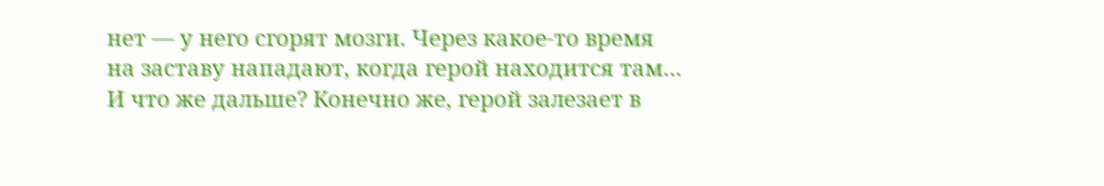нет — у него сгорят мозги. Через какое-то время на заставу нападают, когда герой находится там… И что же дальше? Конечно же, герой залезает в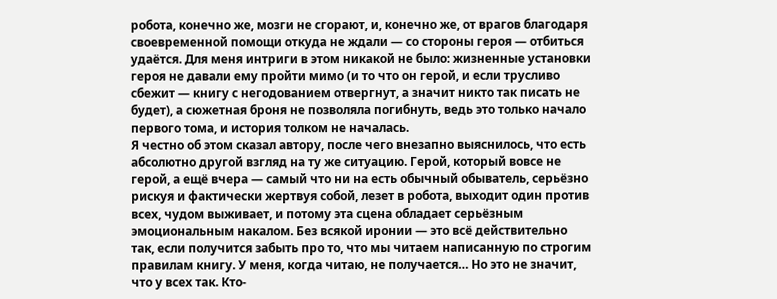робота, конечно же, мозги не сгорают, и, конечно же, от врагов благодаря своевременной помощи откуда не ждали — со стороны героя — отбиться удаётся. Для меня интриги в этом никакой не было: жизненные установки героя не давали ему пройти мимо (и то что он герой, и если трусливо сбежит — книгу с негодованием отвергнут, а значит никто так писать не будет), а сюжетная броня не позволяла погибнуть, ведь это только начало первого тома, и история толком не началась.
Я честно об этом сказал автору, после чего внезапно выяснилось, что есть абсолютно другой взгляд на ту же ситуацию. Герой, который вовсе не герой, а ещё вчера — самый что ни на есть обычный обыватель, серьёзно рискуя и фактически жертвуя собой, лезет в робота, выходит один против всех, чудом выживает, и потому эта сцена обладает серьёзным эмоциональным накалом. Без всякой иронии — это всё действительно так, если получится забыть про то, что мы читаем написанную по строгим правилам книгу. У меня, когда читаю, не получается… Но это не значит, что у всех так. Кто-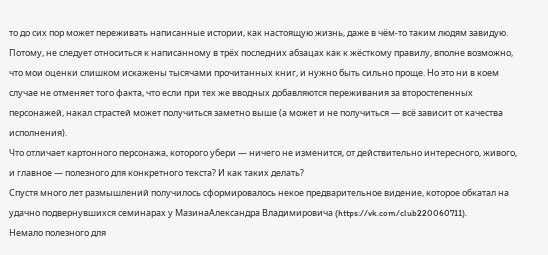то до сих пор может переживать написанные истории, как настоящую жизнь, даже в чём-то таким людям завидую. Потому, не следует относиться к написанному в трёх последних абзацах как к жёсткому правилу, вполне возможно, что мои оценки слишком искажены тысячами прочитанных книг, и нужно быть сильно проще. Но это ни в коем случае не отменяет того факта, что если при тех же вводных добавляются переживания за второстепенных персонажей, накал страстей может получиться заметно выше (а может и не получиться — всё зависит от качества исполнения).
Что отличает картонного персонажа, которого убери — ничего не изменится, от действительно интересного, живого, и главное — полезного для конкретного текста? И как таких делать?
Спустя много лет размышлений получилось сформировалось некое предварительное видение, которое обкатал на удачно подвернувшихся семинарах у МазинаАлександра Владимировича (https://vk.com/club220060711).
Немало полезного для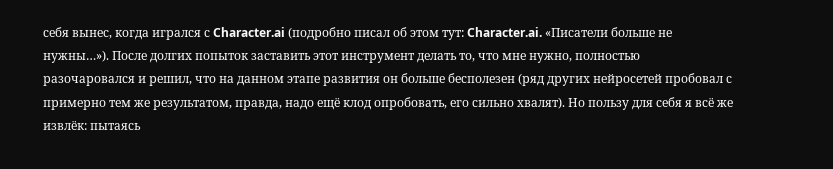себя вынес, когда игрался с Character.ai (подробно писал об этом тут: Character.ai. «Писатели больше не нужны…»). После долгих попыток заставить этот инструмент делать то, что мне нужно, полностью разочаровался и решил, что на данном этапе развития он больше бесполезен (ряд других нейросетей пробовал с примерно тем же результатом, правда, надо ещё клод опробовать, его сильно хвалят). Но пользу для себя я всё же извлёк: пытаясь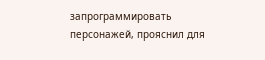запрограммировать персонажей, прояснил для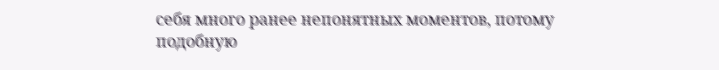себя много ранее непонятных моментов, потому подобную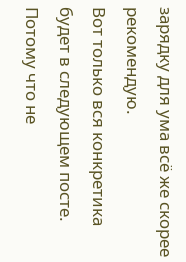зарядку для ума всё же скорее рекомендую.
Вот только вся конкретика будет в следующем посте. Потому что не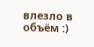влезло в объём :)